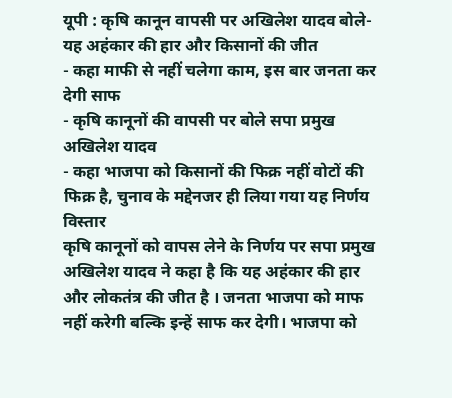यूपी : कृषि कानून वापसी पर अखिलेश यादव बोले- यह अहंकार की हार और किसानों की जीत
- कहा माफी से नहीं चलेगा काम, इस बार जनता कर देगी साफ
- कृषि कानूनों की वापसी पर बोले सपा प्रमुख अखिलेश यादव
- कहा भाजपा को किसानों की फिक्र नहीं वोटों की फिक्र है, चुनाव के मद्देनजर ही लिया गया यह निर्णय
विस्तार
कृषि कानूनों को वापस लेने के निर्णय पर सपा प्रमुख अखिलेश यादव ने कहा है कि यह अहंकार की हार और लोकतंत्र की जीत है । जनता भाजपा को माफ नहीं करेगी बल्कि इन्हें साफ कर देगी। भाजपा को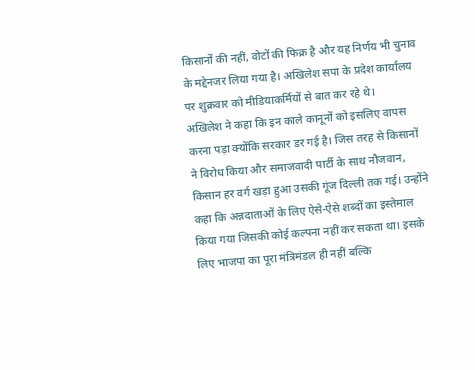किसानों की नहीं, वोटों की फिक्र है और यह निर्णय भी चुनाव के मद्देनजर लिया गया है। अखिलेश सपा के प्रदेश कार्यालय पर शुक्रवार को मीडियाकर्मियों से बात कर रहे थे।
अखिलेश ने कहा कि इन काले कानूनों को इसलिए वापस करना पड़ा क्योंकि सरकार डर गई है। जिस तरह से किसानों ने विरोध किया और समाजवादी पार्टी के साथ नौजवान, किसान हर वर्ग खड़ा हुआ उसकी गूंज दिल्ली तक गई। उन्होंने कहा कि अन्नदाताओं के लिए ऐसे-ऐसे शब्दों का इस्तेमाल किया गया जिसकी कोई कल्पना नहीं कर सकता था। इसके लिए भाजपा का पूरा मंत्रिमंडल ही नहीं बल्कि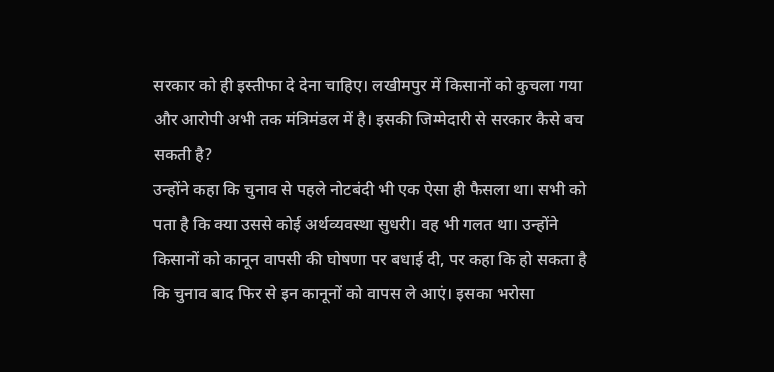सरकार को ही इस्तीफा दे देना चाहिए। लखीमपुर में किसानों को कुचला गया और आरोपी अभी तक मंत्रिमंडल में है। इसकी जिम्मेदारी से सरकार कैसे बच सकती है?
उन्होंने कहा कि चुनाव से पहले नोटबंदी भी एक ऐसा ही फैसला था। सभी को पता है कि क्या उससे कोई अर्थव्यवस्था सुधरी। वह भी गलत था। उन्होंने किसानों को कानून वापसी की घोषणा पर बधाई दी, पर कहा कि हो सकता है कि चुनाव बाद फिर से इन कानूनों को वापस ले आएं। इसका भरोसा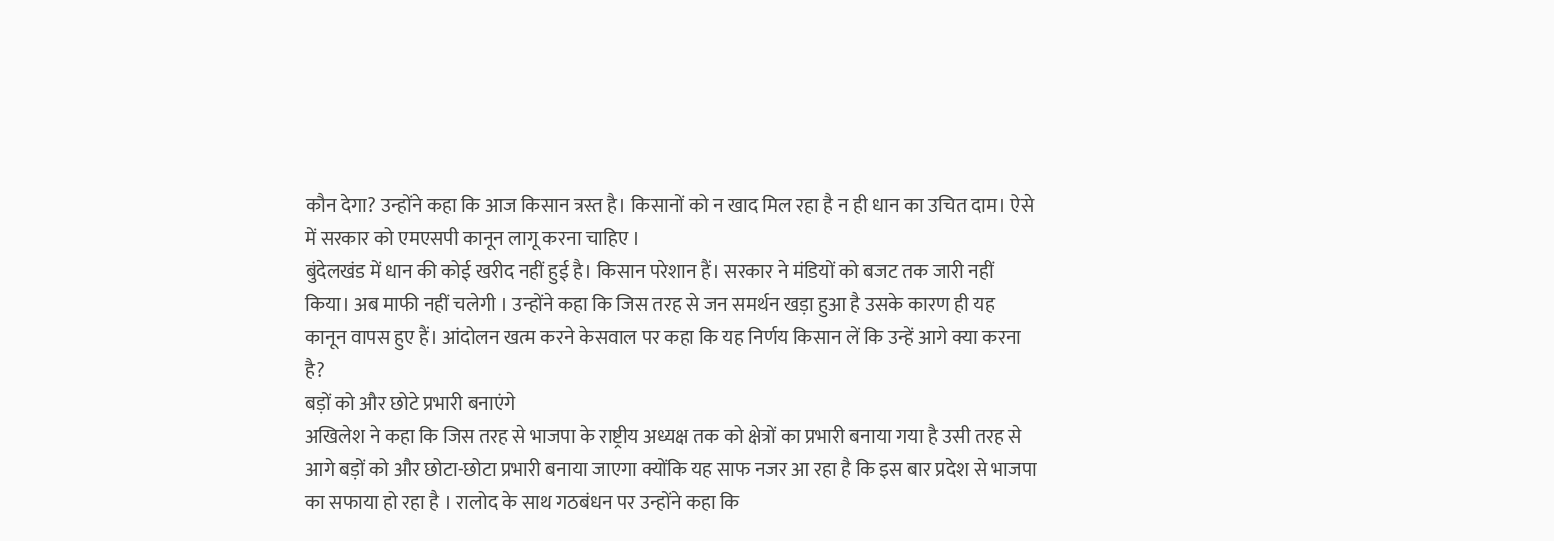कौन देगा? उन्होंने कहा कि आज किसान त्रस्त है। किसानों को न खाद मिल रहा है न ही धान का उचित दाम। ऐसे में सरकार को एमएसपी कानून लागू करना चाहिए ।
बुंदेलखंड में धान की कोई खरीद नहीं हुई है। किसान परेशान हैं। सरकार ने मंडियों को बजट तक जारी नहीं किया। अब माफी नहीं चलेगी । उन्होंने कहा कि जिस तरह से जन समर्थन खड़ा हुआ है उसके कारण ही यह कानून वापस हुए हैं। आंदोलन खत्म करने केसवाल पर कहा कि यह निर्णय किसान लें कि उन्हें आगे क्या करना है?
बड़ों को और छोटे प्रभारी बनाएंगे
अखिलेश ने कहा कि जिस तरह से भाजपा के राष्ट्रीय अध्यक्ष तक को क्षेत्रों का प्रभारी बनाया गया है उसी तरह से आगे बड़ों को और छोटा-छोटा प्रभारी बनाया जाएगा क्योंकि यह साफ नजर आ रहा है कि इस बार प्रदेश से भाजपा का सफाया हो रहा है । रालोद के साथ गठबंधन पर उन्होंने कहा कि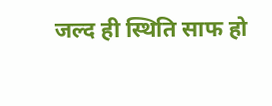जल्द ही स्थिति साफ हो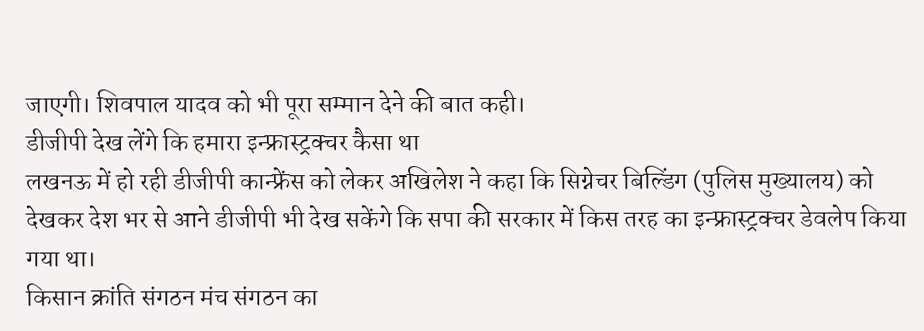जाएगी। शिवपाल यादव को भी पूरा सम्मान देने की बात कही।
डीजीपी देख लेंगे कि हमारा इन्फ्रास्ट्रक्चर कैसा था
लखनऊ में हो रही डीजीपी कान्फ्रेंस को लेकर अखिलेश ने कहा कि सिग्नेचर बिल्डिंग (पुलिस मुख्यालय) को देखकर देश भर से आने डीजीपी भी देख सकेंगे कि सपा की सरकार में किस तरह का इन्फ्रास्ट्रक्चर डेवलेप किया गया था।
किसान क्रांति संगठन मंच संगठन का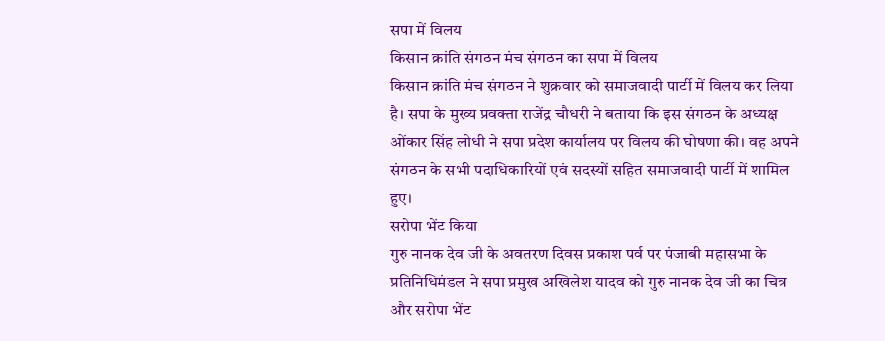सपा में विलय
किसान क्रांति संगठन मंच संगठन का सपा में विलय
किसान क्रांति मंच संगठन ने शुक्रवार को समाजवादी पार्टी में विलय कर लिया है। सपा के मुख्य प्रवक्ता राजेंद्र चौधरी ने बताया कि इस संगठन के अध्यक्ष ओंकार सिंह लोधी ने सपा प्रदेश कार्यालय पर विलय की घोषणा की। वह अपने संगठन के सभी पदाधिकारियों एवं सदस्यों सहित समाजवादी पार्टी में शामिल हुए।
सरोपा भेंट किया
गुरु नानक देव जी के अवतरण दिवस प्रकाश पर्व पर पंजाबी महासभा के प्रतिनिधिमंडल ने सपा प्रमुख अखिलेश यादव को गुरु नानक देव जी का चित्र और सरोपा भेंट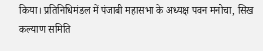किया। प्रतिनिधिमंडल में पंजाबी महासभा के अध्यक्ष पवन मनोचा, सिख कल्याण समिति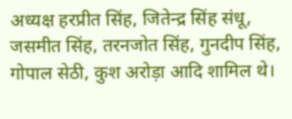अध्यक्ष हरप्रीत सिंह, जितेन्द्र सिंह संधू, जसमीत सिंह, तरनजोत सिंह, गुनदीप सिंह, गोपाल सेठी, कुश अरोड़ा आदि शामिल थे।